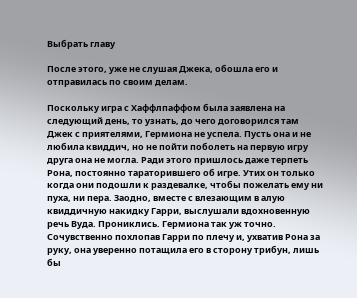Выбрать главу

После этого, уже не слушая Джека, обошла его и отправилась по своим делам.

Поскольку игра с Хаффлпаффом была заявлена на следующий день, то узнать, до чего договорился там Джек с приятелями, Гермиона не успела. Пусть она и не любила квиддич, но не пойти поболеть на первую игру друга она не могла. Ради этого пришлось даже терпеть Рона, постоянно тараторившего об игре. Утих он только когда они подошли к раздевалке, чтобы пожелать ему ни пуха, ни пера. Заодно, вместе с влезающим в алую квиддичную накидку Гарри, выслушали вдохновенную речь Вуда. Прониклись. Гермиона так уж точно. Сочувственно похлопав Гарри по плечу и, ухватив Рона за руку, она уверенно потащила его в сторону трибун, лишь бы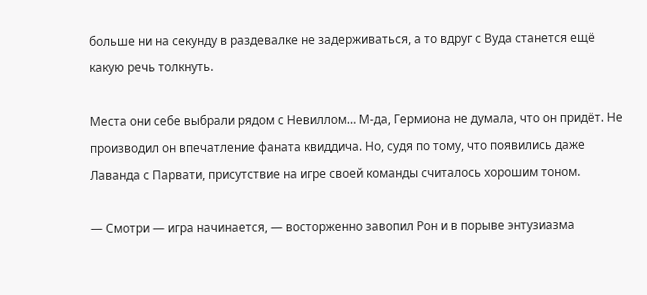больше ни на секунду в раздевалке не задерживаться, а то вдруг с Вуда станется ещё какую речь толкнуть.

Места они себе выбрали рядом с Невиллом… М-да, Гермиона не думала, что он придёт. Не производил он впечатление фаната квиддича. Но, судя по тому, что появились даже Лаванда с Парвати, присутствие на игре своей команды считалось хорошим тоном.

— Смотри — игра начинается, — восторженно завопил Рон и в порыве энтузиазма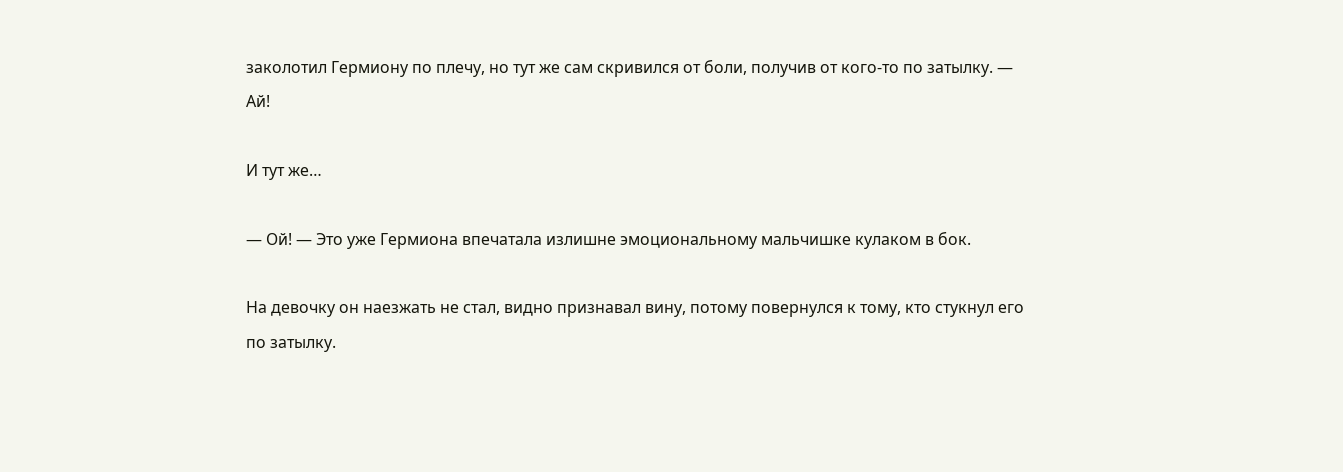заколотил Гермиону по плечу, но тут же сам скривился от боли, получив от кого-то по затылку. — Ай!

И тут же…

— Ой! — Это уже Гермиона впечатала излишне эмоциональному мальчишке кулаком в бок.

На девочку он наезжать не стал, видно признавал вину, потому повернулся к тому, кто стукнул его по затылку.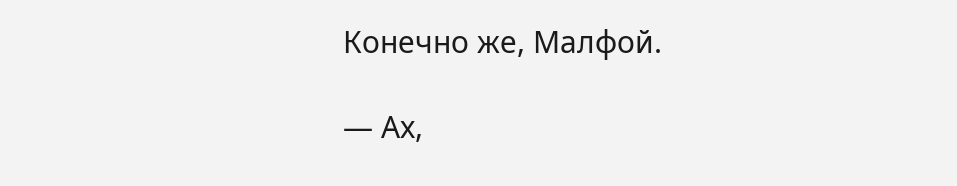Конечно же, Малфой.

— Ах,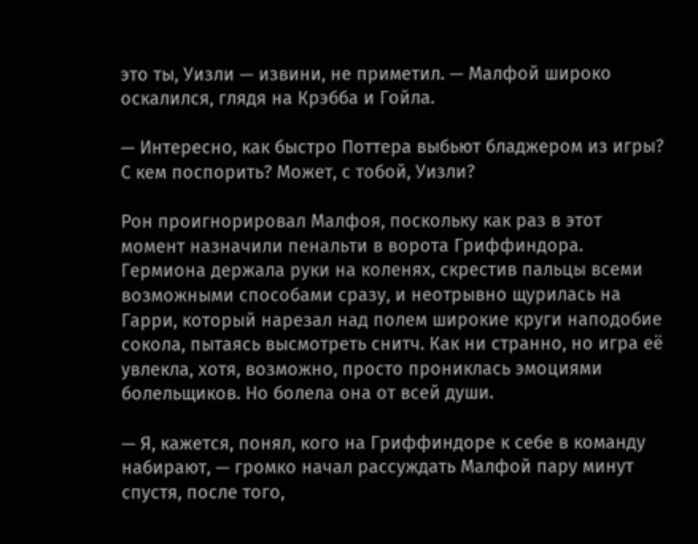это ты, Уизли — извини, не приметил. — Малфой широко оскалился, глядя на Крэбба и Гойла.

— Интересно, как быстро Поттера выбьют бладжером из игры? С кем поспорить? Может, с тобой, Уизли?

Рон проигнорировал Малфоя, поскольку как раз в этот момент назначили пенальти в ворота Гриффиндора. Гермиона держала руки на коленях, скрестив пальцы всеми возможными способами сразу, и неотрывно щурилась на Гарри, который нарезал над полем широкие круги наподобие сокола, пытаясь высмотреть снитч. Как ни странно, но игра её увлекла, хотя, возможно, просто прониклась эмоциями болельщиков. Но болела она от всей души.

— Я, кажется, понял, кого на Гриффиндоре к себе в команду набирают, — громко начал рассуждать Малфой пару минут спустя, после того,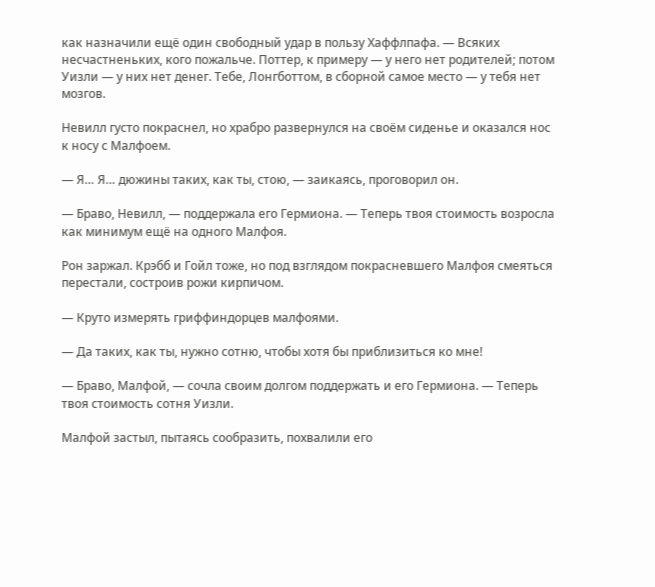как назначили ещё один свободный удар в пользу Хаффлпафа. — Всяких несчастненьких, кого пожальче. Поттер, к примеру — у него нет родителей; потом Уизли — у них нет денег. Тебе, Лонгботтом, в сборной самое место — у тебя нет мозгов.

Невилл густо покраснел, но храбро развернулся на своём сиденье и оказался нос к носу с Малфоем.

— Я… Я… дюжины таких, как ты, стою, — заикаясь, проговорил он.

— Браво, Невилл, — поддержала его Гермиона. — Теперь твоя стоимость возросла как минимум ещё на одного Малфоя.

Рон заржал. Крэбб и Гойл тоже, но под взглядом покрасневшего Малфоя смеяться перестали, состроив рожи кирпичом.

— Круто измерять гриффиндорцев малфоями.

— Да таких, как ты, нужно сотню, чтобы хотя бы приблизиться ко мне!

— Браво, Малфой, — сочла своим долгом поддержать и его Гермиона. — Теперь твоя стоимость сотня Уизли.

Малфой застыл, пытаясь сообразить, похвалили его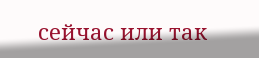сейчас или так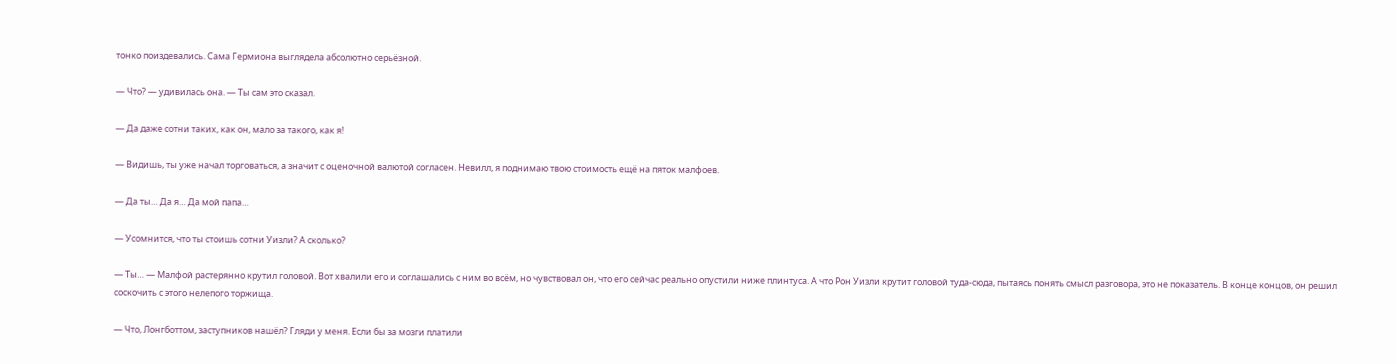тонко поиздевались. Сама Гермиона выглядела абсолютно серьёзной.

— Что? — удивилась она. — Ты сам это сказал.

— Да даже сотни таких, как он, мало за такого, как я!

— Видишь, ты уже начал торговаться, а значит с оценочной валютой согласен. Невилл, я поднимаю твою стоимость ещё на пяток малфоев.

— Да ты… Да я… Да мой папа…

— Усомнится, что ты стоишь сотни Уизли? А сколько?

— Ты… — Малфой растерянно крутил головой. Вот хвалили его и соглашались с ним во всём, но чувствовал он, что его сейчас реально опустили ниже плинтуса. А что Рон Уизли крутит головой туда-сюда, пытаясь понять смысл разговора, это не показатель. В конце концов, он решил соскочить с этого нелепого торжища.

— Что, Лонгботтом, заступников нашёл? Гляди у меня. Если бы за мозги платили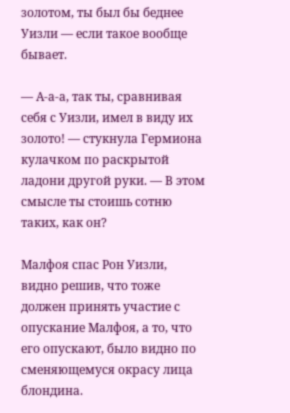золотом, ты был бы беднее Уизли — если такое вообще бывает.

— А-а-а, так ты, сравнивая себя с Уизли, имел в виду их золото! — стукнула Гермиона кулачком по раскрытой ладони другой руки. — В этом смысле ты стоишь сотню таких, как он?

Малфоя спас Рон Уизли, видно решив, что тоже должен принять участие с опускание Малфоя, а то, что его опускают, было видно по сменяющемуся окрасу лица блондина.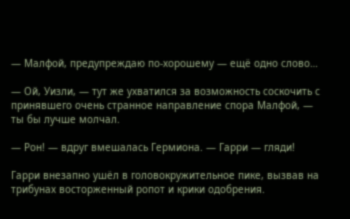— Малфой, предупреждаю по-хорошему — ещё одно слово…

— Ой, Уизли, — тут же ухватился за возможность соскочить с принявшего очень странное направление спора Малфой, — ты бы лучше молчал.

— Рон! — вдруг вмешалась Гермиона. — Гарри — гляди!

Гарри внезапно ушёл в головокружительное пике, вызвав на трибунах восторженный ропот и крики одобрения.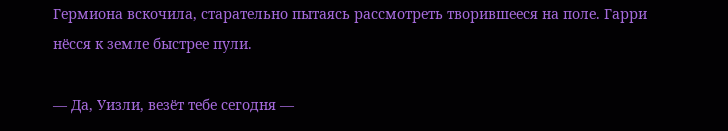Гермиона вскочила, старательно пытаясь рассмотреть творившееся на поле. Гарри нёсся к земле быстрее пули.

— Да, Уизли, везёт тебе сегодня —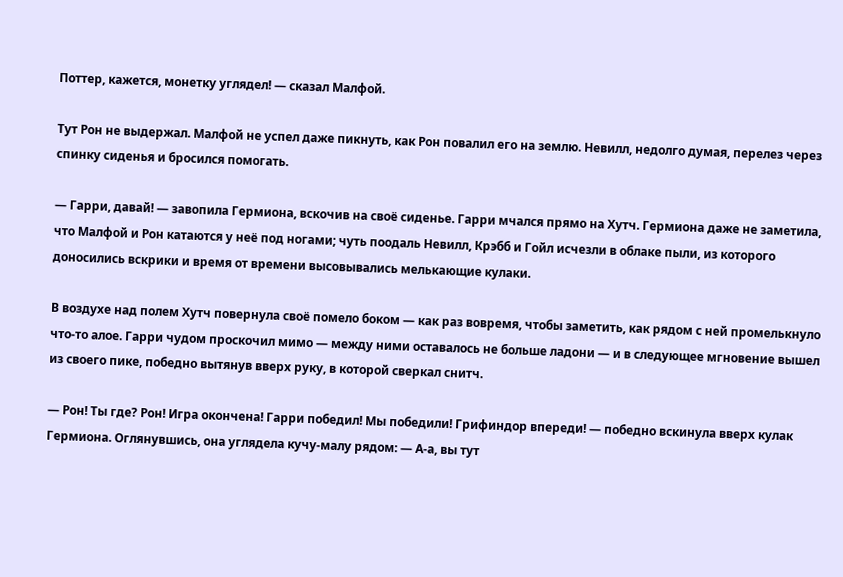Поттер, кажется, монетку углядел! — сказал Малфой.

Тут Рон не выдержал. Малфой не успел даже пикнуть, как Рон повалил его на землю. Невилл, недолго думая, перелез через спинку сиденья и бросился помогать.

— Гарри, давай! — завопила Гермиона, вскочив на своё сиденье. Гарри мчался прямо на Хутч. Гермиона даже не заметила, что Малфой и Рон катаются у неё под ногами; чуть поодаль Невилл, Крэбб и Гойл исчезли в облаке пыли, из которого доносились вскрики и время от времени высовывались мелькающие кулаки.

В воздухе над полем Хутч повернула своё помело боком — как раз вовремя, чтобы заметить, как рядом с ней промелькнуло что-то алое. Гарри чудом проскочил мимо — между ними оставалось не больше ладони — и в следующее мгновение вышел из своего пике, победно вытянув вверх руку, в которой сверкал снитч.

— Рон! Ты где? Рон! Игра окончена! Гарри победил! Мы победили! Грифиндор впереди! — победно вскинула вверх кулак Гермиона. Оглянувшись, она углядела кучу-малу рядом: — А-а, вы тут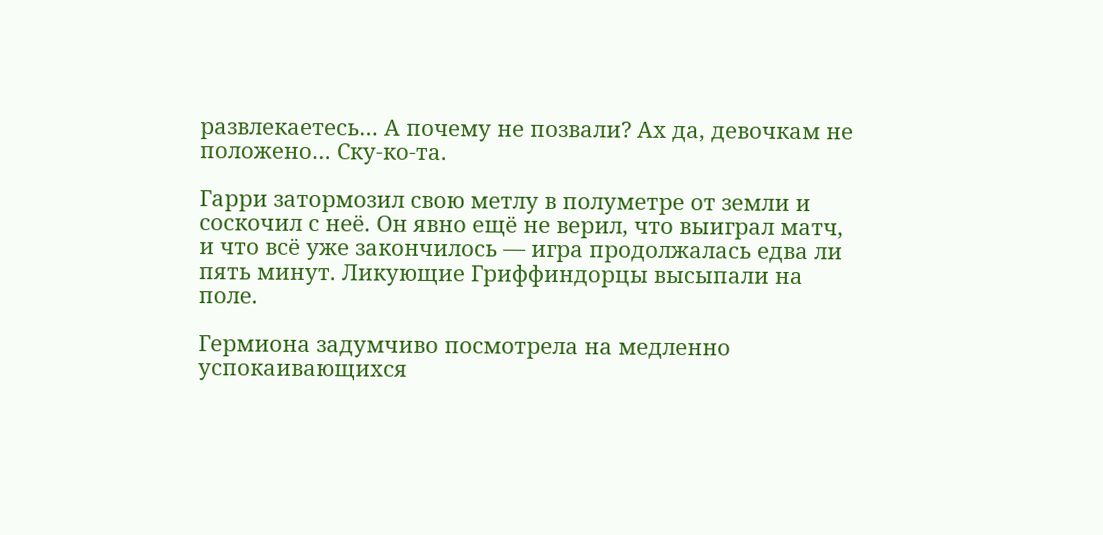развлекаетесь… А почему не позвали? Ах да, девочкам не положено… Ску-ко-та.

Гарри затормозил свою метлу в полуметре от земли и соскочил с неё. Он явно ещё не верил, что выиграл матч, и что всё уже закончилось — игра продолжалась едва ли пять минут. Ликующие Гриффиндорцы высыпали на поле.

Гермиона задумчиво посмотрела на медленно успокаивающихся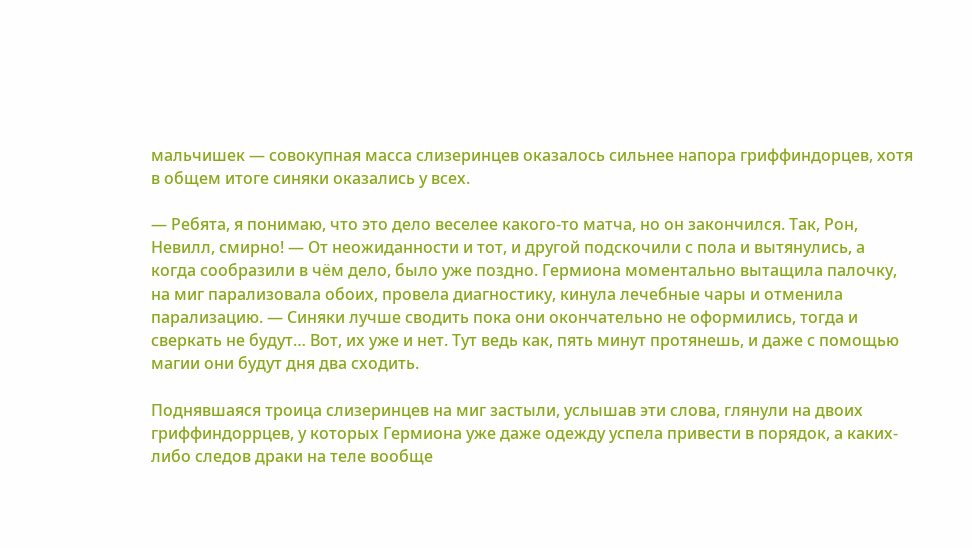мальчишек — совокупная масса слизеринцев оказалось сильнее напора гриффиндорцев, хотя в общем итоге синяки оказались у всех.

— Ребята, я понимаю, что это дело веселее какого-то матча, но он закончился. Так, Рон, Невилл, смирно! — От неожиданности и тот, и другой подскочили с пола и вытянулись, а когда сообразили в чём дело, было уже поздно. Гермиона моментально вытащила палочку, на миг парализовала обоих, провела диагностику, кинула лечебные чары и отменила парализацию. — Синяки лучше сводить пока они окончательно не оформились, тогда и сверкать не будут… Вот, их уже и нет. Тут ведь как, пять минут протянешь, и даже с помощью магии они будут дня два сходить.

Поднявшаяся троица слизеринцев на миг застыли, услышав эти слова, глянули на двоих гриффиндоррцев, у которых Гермиона уже даже одежду успела привести в порядок, а каких-либо следов драки на теле вообще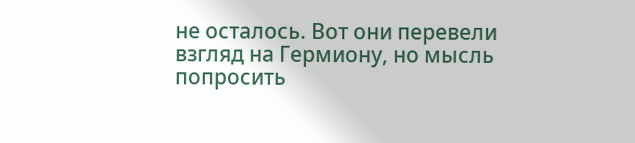не осталось. Вот они перевели взгляд на Гермиону, но мысль попросить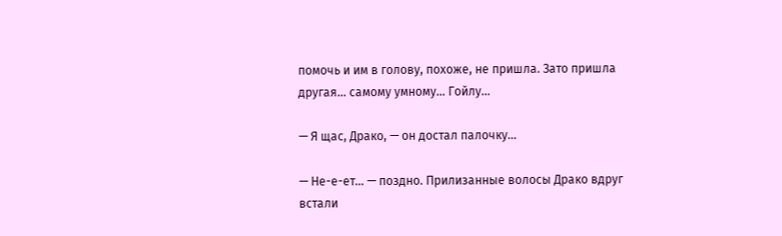помочь и им в голову, похоже, не пришла. Зато пришла другая… самому умному… Гойлу…

— Я щас, Драко, — он достал палочку…

— Не-е-ет… — поздно. Прилизанные волосы Драко вдруг встали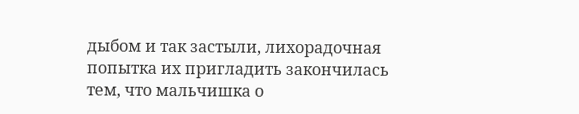дыбом и так застыли, лихорадочная попытка их пригладить закончилась тем, что мальчишка о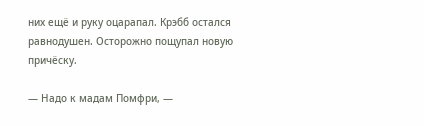них ещё и руку оцарапал. Крэбб остался равнодушен. Осторожно пощупал новую причёску.

— Надо к мадам Помфри, —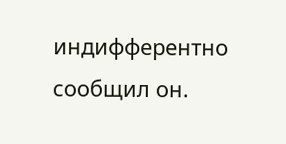индифферентно сообщил он.